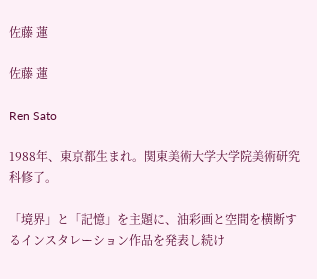佐藤 蓮

佐藤 蓮

Ren Sato

1988年、東京都生まれ。関東美術大学大学院美術研究科修了。

「境界」と「記憶」を主題に、油彩画と空間を横断するインスタレーション作品を発表し続け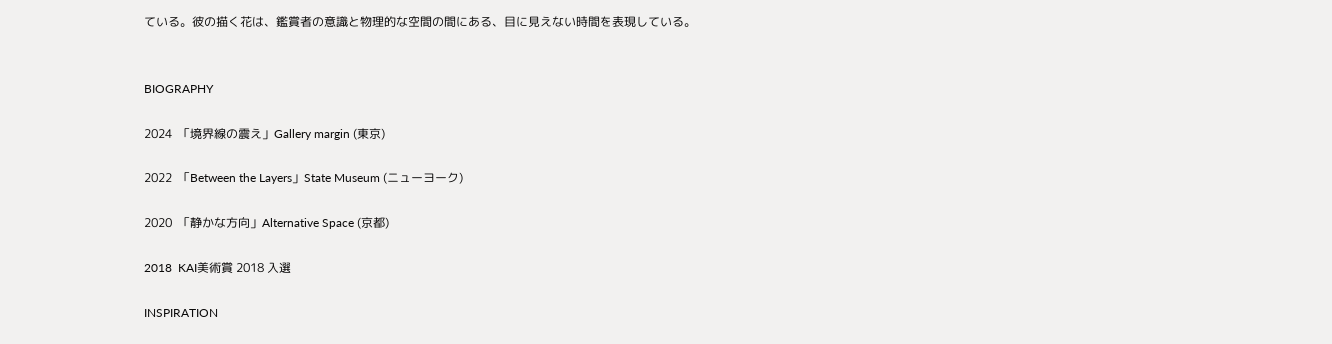ている。彼の描く花は、鑑賞者の意識と物理的な空間の間にある、目に見えない時間を表現している。


BIOGRAPHY

2024  「境界線の震え」Gallery margin (東京)

2022  「Between the Layers」State Museum (ニューヨーク)

2020  「静かな方向」Alternative Space (京都)

2018  KAI美術賞 2018 入選

INSPIRATION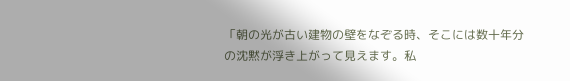「朝の光が古い建物の壁をなぞる時、そこには数十年分の沈黙が浮き上がって見えます。私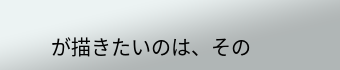が描きたいのは、その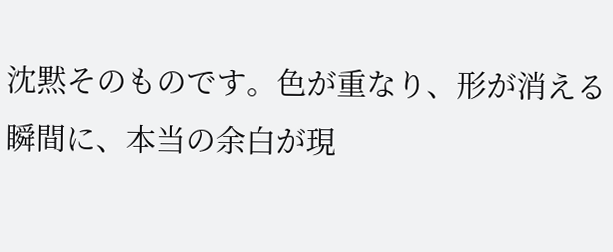沈黙そのものです。色が重なり、形が消える瞬間に、本当の余白が現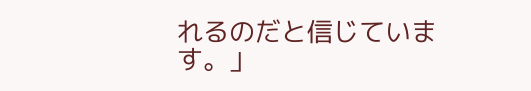れるのだと信じています。」